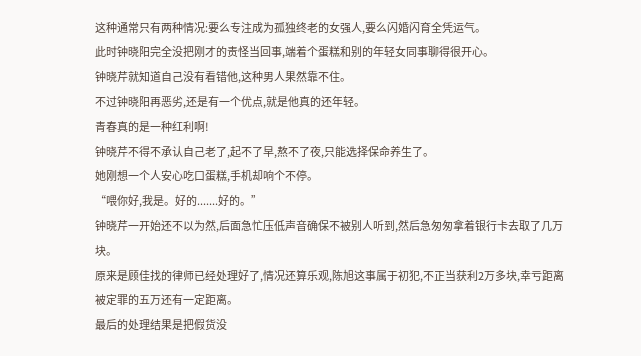这种通常只有两种情况:要么专注成为孤独终老的女强人,要么闪婚闪育全凭运气。
此时钟晓阳完全没把刚才的责怪当回事,端着个蛋糕和别的年轻女同事聊得很开心。
钟晓芹就知道自己没有看错他,这种男人果然靠不住。
不过钟晓阳再恶劣,还是有一个优点,就是他真的还年轻。
青春真的是一种红利啊!
钟晓芹不得不承认自己老了,起不了早,熬不了夜,只能选择保命养生了。
她刚想一个人安心吃口蛋糕,手机却响个不停。
“喂你好,我是。好的.......好的。”
钟晓芹一开始还不以为然,后面急忙压低声音确保不被别人听到,然后急匆匆拿着银行卡去取了几万块。
原来是顾佳找的律师已经处理好了,情况还算乐观,陈旭这事属于初犯,不正当获利2万多块,幸亏距离被定罪的五万还有一定距离。
最后的处理结果是把假货没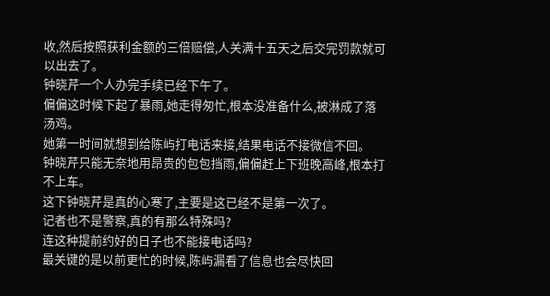收,然后按照获利金额的三倍赔偿,人关满十五天之后交完罚款就可以出去了。
钟晓芹一个人办完手续已经下午了。
偏偏这时候下起了暴雨,她走得匆忙,根本没准备什么,被淋成了落汤鸡。
她第一时间就想到给陈屿打电话来接,结果电话不接微信不回。
钟晓芹只能无奈地用昂贵的包包挡雨,偏偏赶上下班晚高峰,根本打不上车。
这下钟晓芹是真的心寒了,主要是这已经不是第一次了。
记者也不是警察,真的有那么特殊吗?
连这种提前约好的日子也不能接电话吗?
最关键的是以前更忙的时候,陈屿漏看了信息也会尽快回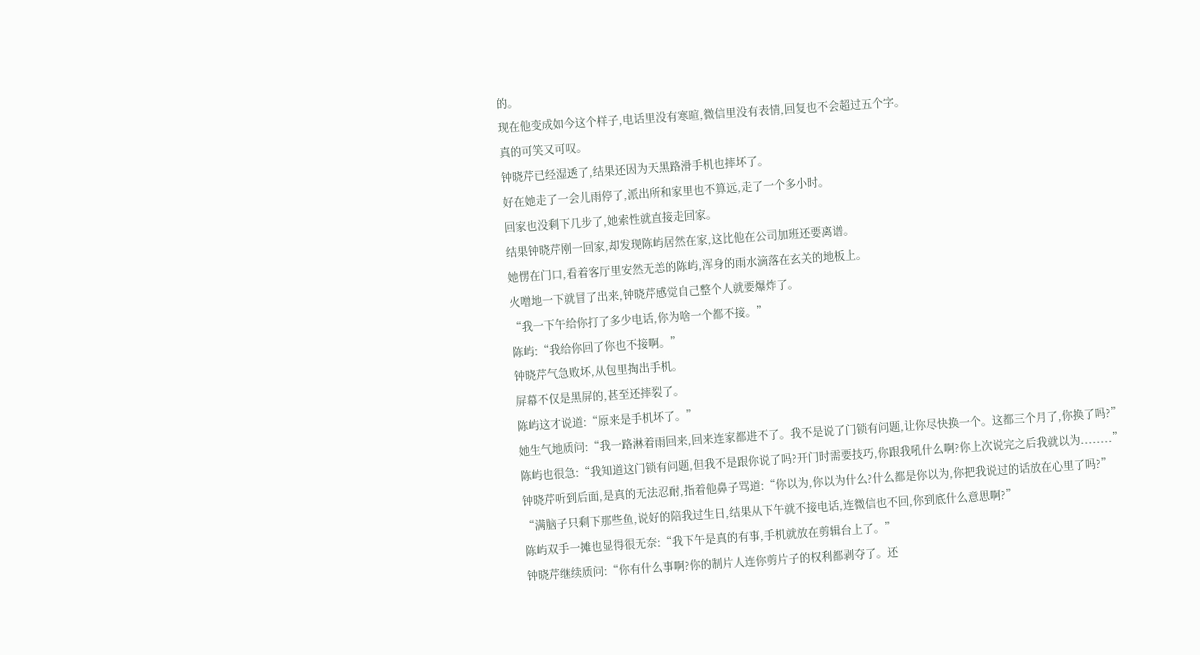的。
现在他变成如今这个样子,电话里没有寒暄,微信里没有表情,回复也不会超过五个字。
真的可笑又可叹。
钟晓芹已经湿透了,结果还因为天黑路滑手机也摔坏了。
好在她走了一会儿雨停了,派出所和家里也不算远,走了一个多小时。
回家也没剩下几步了,她索性就直接走回家。
结果钟晓芹刚一回家,却发现陈屿居然在家,这比他在公司加班还要离谱。
她愣在门口,看着客厅里安然无恙的陈屿,浑身的雨水滴落在玄关的地板上。
火噌地一下就冒了出来,钟晓芹感觉自己整个人就要爆炸了。
“我一下午给你打了多少电话,你为啥一个都不接。”
陈屿:“我给你回了你也不接啊。”
钟晓芹气急败坏,从包里掏出手机。
屏幕不仅是黑屏的,甚至还摔裂了。
陈屿这才说道:“原来是手机坏了。”
她生气地质问:“我一路淋着雨回来,回来连家都进不了。我不是说了门锁有问题,让你尽快换一个。这都三个月了,你换了吗?”
陈屿也很急:“我知道这门锁有问题,但我不是跟你说了吗?开门时需要技巧,你跟我吼什么啊?你上次说完之后我就以为........”
钟晓芹听到后面,是真的无法忍耐,指着他鼻子骂道:“你以为,你以为什么?什么都是你以为,你把我说过的话放在心里了吗?”
“满脑子只剩下那些鱼,说好的陪我过生日,结果从下午就不接电话,连微信也不回,你到底什么意思啊?”
陈屿双手一摊也显得很无奈:“我下午是真的有事,手机就放在剪辑台上了。”
钟晓芹继续质问:“你有什么事啊?你的制片人连你剪片子的权利都剥夺了。还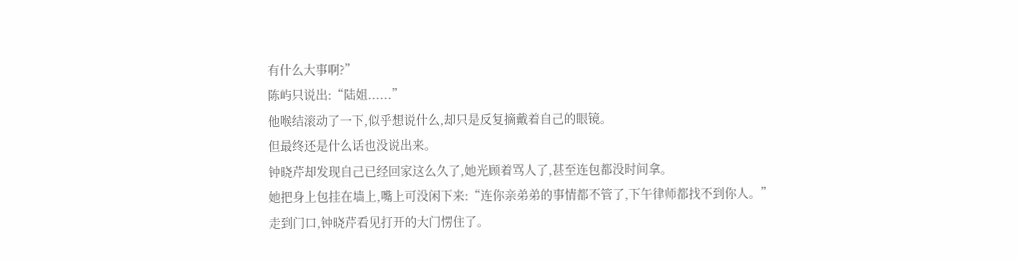有什么大事啊?”
陈屿只说出:“陆姐......”
他喉结滚动了一下,似乎想说什么,却只是反复摘戴着自己的眼镜。
但最终还是什么话也没说出来。
钟晓芹却发现自己已经回家这么久了,她光顾着骂人了,甚至连包都没时间拿。
她把身上包挂在墙上,嘴上可没闲下来:“连你亲弟弟的事情都不管了,下午律师都找不到你人。”
走到门口,钟晓芹看见打开的大门愣住了。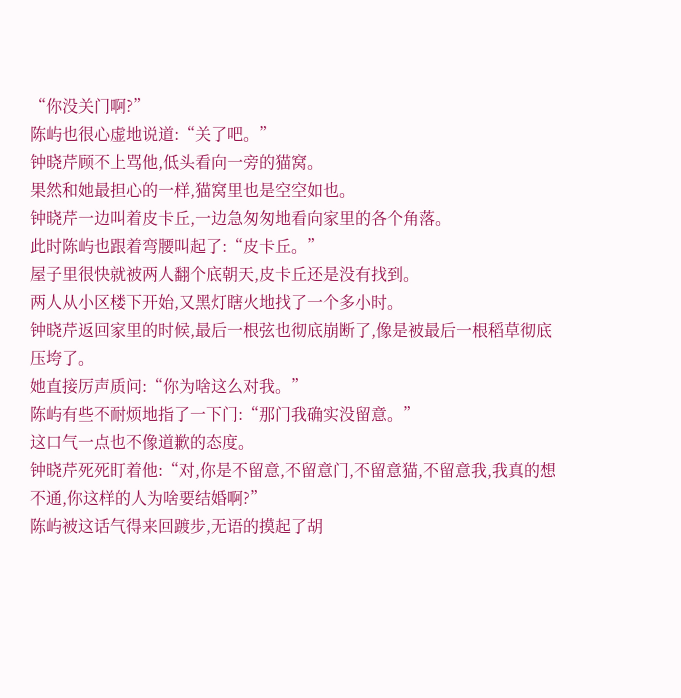“你没关门啊?”
陈屿也很心虚地说道:“关了吧。”
钟晓芹顾不上骂他,低头看向一旁的猫窝。
果然和她最担心的一样,猫窝里也是空空如也。
钟晓芹一边叫着皮卡丘,一边急匆匆地看向家里的各个角落。
此时陈屿也跟着弯腰叫起了:“皮卡丘。”
屋子里很快就被两人翻个底朝天,皮卡丘还是没有找到。
两人从小区楼下开始,又黑灯瞎火地找了一个多小时。
钟晓芹返回家里的时候,最后一根弦也彻底崩断了,像是被最后一根稻草彻底压垮了。
她直接厉声质问:“你为啥这么对我。”
陈屿有些不耐烦地指了一下门:“那门我确实没留意。”
这口气一点也不像道歉的态度。
钟晓芹死死盯着他:“对,你是不留意,不留意门,不留意猫,不留意我,我真的想不通,你这样的人为啥要结婚啊?”
陈屿被这话气得来回踱步,无语的摸起了胡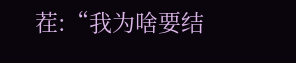茬:“我为啥要结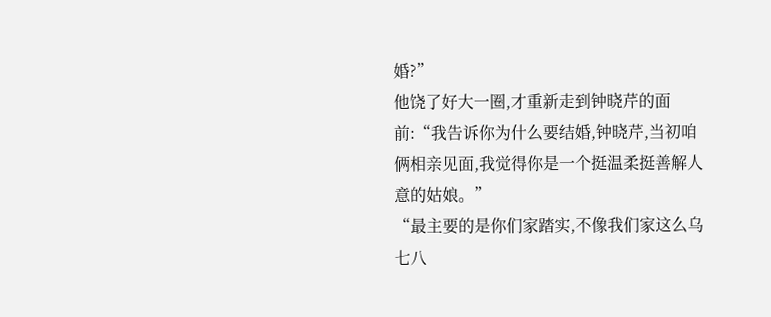婚?”
他饶了好大一圈,才重新走到钟晓芹的面前:“我告诉你为什么要结婚,钟晓芹,当初咱俩相亲见面,我觉得你是一个挺温柔挺善解人意的姑娘。”
“最主要的是你们家踏实,不像我们家这么乌七八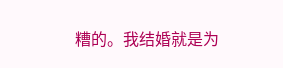糟的。我结婚就是为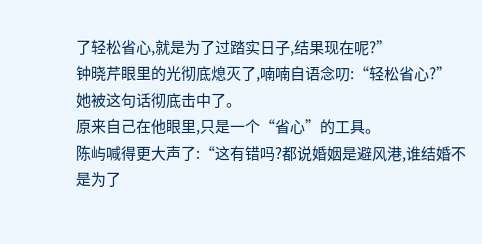了轻松省心,就是为了过踏实日子,结果现在呢?”
钟晓芹眼里的光彻底熄灭了,喃喃自语念叨:“轻松省心?”
她被这句话彻底击中了。
原来自己在他眼里,只是一个“省心”的工具。
陈屿喊得更大声了:“这有错吗?都说婚姻是避风港,谁结婚不是为了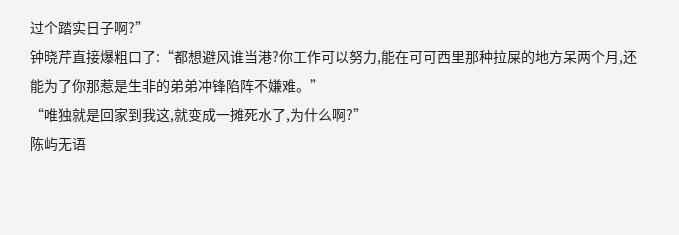过个踏实日子啊?”
钟晓芹直接爆粗口了:“都想避风谁当港?你工作可以努力,能在可可西里那种拉屎的地方呆两个月,还能为了你那惹是生非的弟弟冲锋陷阵不嫌难。”
“唯独就是回家到我这,就变成一摊死水了,为什么啊?”
陈屿无语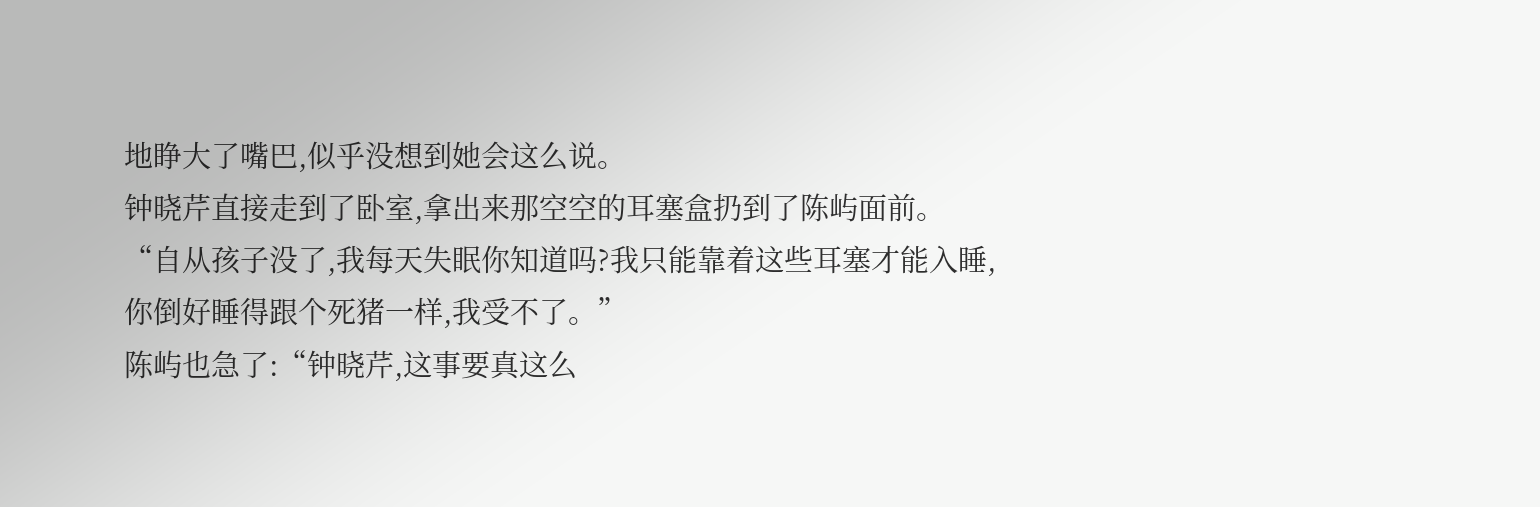地睁大了嘴巴,似乎没想到她会这么说。
钟晓芹直接走到了卧室,拿出来那空空的耳塞盒扔到了陈屿面前。
“自从孩子没了,我每天失眠你知道吗?我只能靠着这些耳塞才能入睡,你倒好睡得跟个死猪一样,我受不了。”
陈屿也急了:“钟晓芹,这事要真这么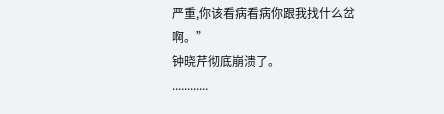严重,你该看病看病你跟我找什么岔啊。”
钟晓芹彻底崩溃了。
............